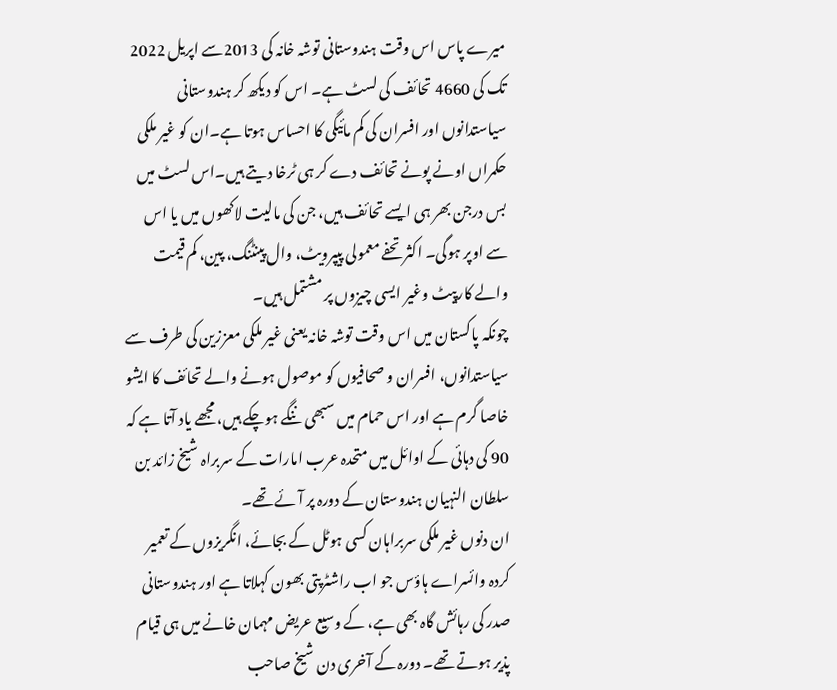میرے پاس اس وقت ہندوستانی توشہ خانہ کی 2013سے اپریل 2022 تک کی 4660 تحائف کی لسٹ ہے۔ اس کو دیکھ کر ہندوستانی سیاستدانوں اور افسران کی کم مائیگی کا احساس ہوتا ہے۔ان کو غیر ملکی حکمراں اونے پونے تحائف دے کر ہی ٹرخا دیتے ہیں۔اس لسٹ میں بس درجن بھر ہی ایسے تحائف ہیں، جن کی مالیت لاکھوں میں یا اس سے اوپر ہوگی۔ اکثر تحفے معمولی پیپرویٹ، وال پینٹنگ، پین، کم قیمت والے کارپیٹ وغیر ایسی چیزوں پر مشتمل ہیں۔
چونکہ پاکستان میں اس وقت توشہ خانہ یعنی غیر ملکی معززین کی طرف سے سیاستدانوں، افسران و صحافیوں کو موصول ہونے والے تحائف کا ایشو خاصا گرم ہے اور اس حمام میں سبھی ننگے ہوچکے ہیں، مجھے یاد آتا ہے کہ 90 کی دہائی کے اوائل میں متحدہ عرب امارات کے سربراہ شیخ زائد بن سلطان النہیان ہندوستان کے دورہ پر آئے تھے۔
ان دنوں غیر ملکی سربراہان کسی ہوٹل کے بجائے، انگریزوں کے تعمیر کردہ وائسراے ہاؤس جو اب راشٹرپتی بھون کہلاتا ہے اور ہندوستانی صدر کی رہائش گاہ بھی ہے، کے وسیع عریض مہمان خانے میں ہی قیام پذیر ہوتے تھے۔ دورہ کے آخری دن شیخ صاحب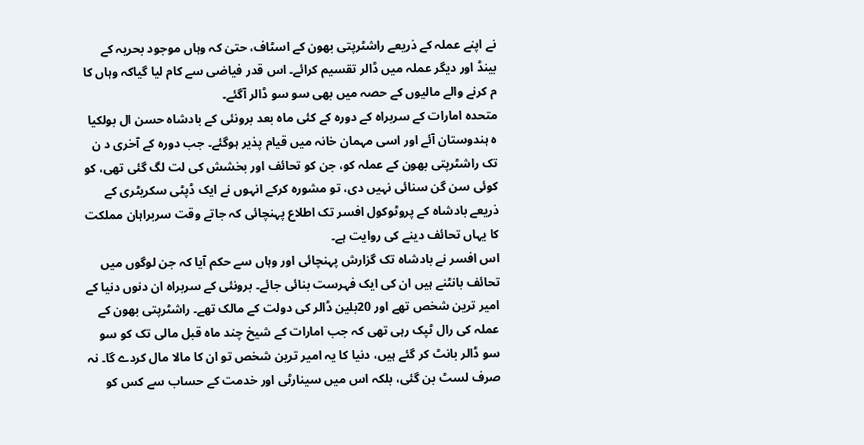نے اپنے عملہ کے ذریعے راشٹرپتی بھون کے اسٹاف، حتیٰ کہ وہاں موجود بحریہ کے بینڈ اور دیگر عملہ میں ڈالر تقسیم کرائے۔ اس قدر فیاضی سے کام لیا گیاکہ وہاں کا م کرنے والے مالیوں کے حصہ میں بھی سو سو ڈالر آگئے۔
متحدہ امارات کے سربراہ کے دورہ کے کئی ماہ بعد برونئی کے بادشاہ حسن ال بولکیا ہ ہندوستان آئے اور اسی مہمان خانہ میں قیام پذیر ہوگئے۔ جب دورہ کے آخری د ن تک راشٹرپتی بھون کے عملہ کو، جن کو تحائف اور بخشش کی لت لگ گئی تھی، کو کوئی سن گن سنائی نہیں دی، تو مشورہ کرکے انہوں نے ایک ڈپٹی سکریٹری کے ذریعے بادشاہ کے پروٹوکول افسر تک اطلاع پہنچائی کہ جاتے وقت سربراہان مملکت کا یہاں تحائف دینے کی روایت ہے۔
اس افسر نے بادشاہ تک گزارش پہنچائی اور وہاں سے حکم آیا کہ جن لوگوں میں تحائف بانٹنے ہیں ان کی ایک فہرست بنائی جائے۔ برونئی کے سربراہ ان دنوں دنیا کے امیر ترین شخص تھے اور 20بلین ڈالر کی دولت کے مالک تھے۔ راشٹرپتی بھون کے عملہ کی رال ٹپک رہی تھی کہ جب امارات کے شیخ چند ماہ قبل مالی تک کو سو سو ڈالر بانٹ کر گئے ہیں، دنیا کا یہ امیر ترین شخص تو ان کا مالا مال کردے گا۔ نہ صرف لسٹ بن گئی، بلکہ اس میں سینارٹی اور خدمت کے حساب سے کس کو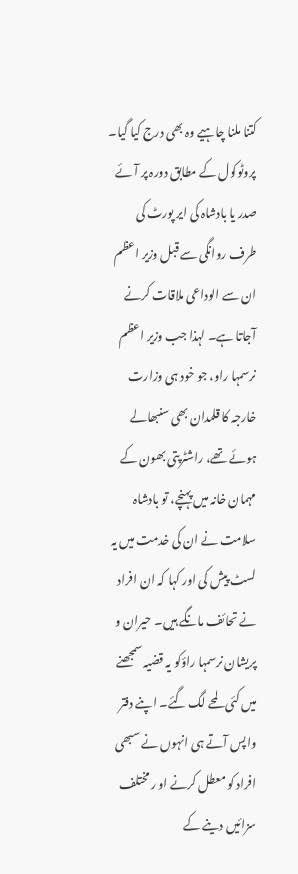کتنا ملنا چاہیے وہ بھی درج کیا گیا۔
پروٹوکول کے مطابق دورہ پر آئے صدر یا بادشاہ کی ایر پورٹ کی طرف روانگی سے قبل وزیر اعظم ان سے الوداعی ملاقات کرنے آجاتا ہے۔ لہذا جب وزیر اعظم نرسمہا راو، جو خود ہی وزارت خارجہ کا قلمدان بھی سنبھالے ہوئے تھے، راشٹرپتی بھون کے مہمان خانہ میں پہنچے، تو بادشاہ سلامت نے ان کی خدمت میں یہ لسٹ پیش کی اور کہا کہ ان افراد نے تحائف مانگے ہیں۔ حیران و پریشان نرسمہا راؤکو یہ قضیہ سمجھنے میں کئی لمحے لگ گئے۔ اپنے دفتر واپس آتے ہی انہوں نے سبھی افراد کو معطل کرنے او ر مختلف سزائیں دینے کے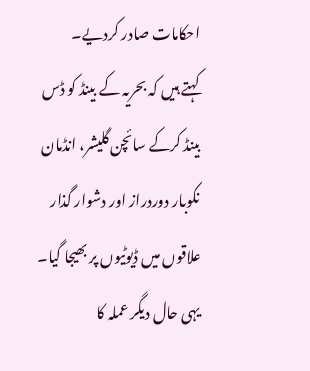احکامات صادر کردیے۔
کہتے ہیں کہ بحریہ کے بینڈ کو ڈس بینڈ کرکے سائچن گلیشر، انڈمان نکوبار دوردراز اور دشوار گذار علاقوں میں ڈیوٹیوں پر بھیجا گیا۔ یہی حال دیگر عملہ کا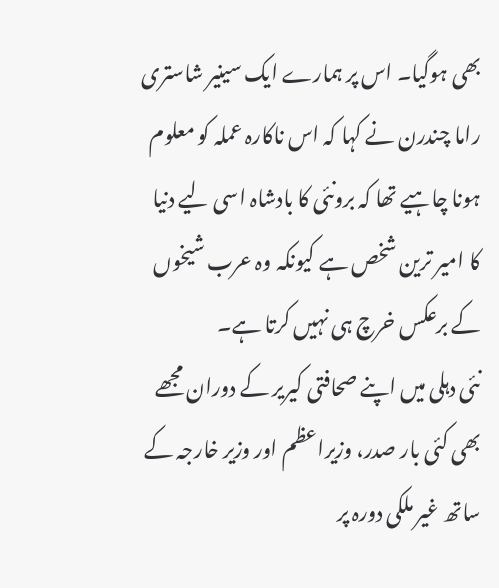بھی ہوگیا۔ اس پر ہمارے ایک سینیر شاستری راما چندرن نے کہا کہ اس ناکارہ عملہ کو معلوم ہونا چاہیے تھا کہ برونئی کا بادشاہ اسی لیے دنیا کا امیر ترین شخص ہے کیونکہ وہ عرب شیخوں کے برعکس خرچ ہی نہیں کرتا ہے۔
نئی دہلی میں اپنے صحافتی کیریر کے دوران مجھے بھی کئی بار صدر، وزیراعظم اور وزیر خارجہ کے ساتھ غیر ملکی دورہ پر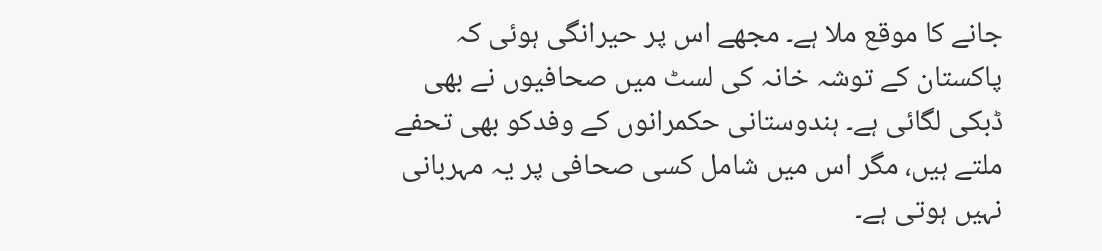جانے کا موقع ملا ہے۔ مجھے اس پر حیرانگی ہوئی کہ پاکستان کے توشہ خانہ کی لسٹ میں صحافیوں نے بھی ڈبکی لگائی ہے۔ ہندوستانی حکمرانوں کے وفدکو بھی تحفے ملتے ہیں، مگر اس میں شامل کسی صحافی پر یہ مہربانی نہیں ہوتی ہے۔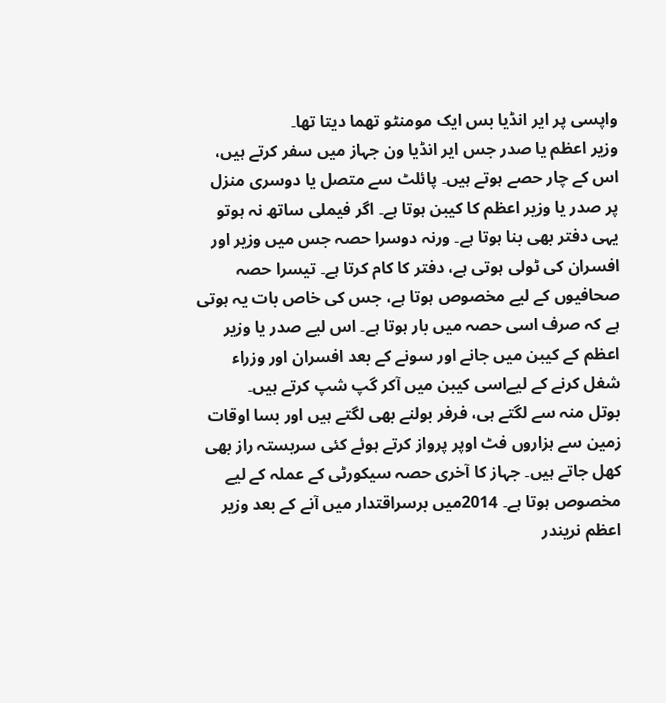واپسی پر ایر انڈیا بس ایک مومنٹو تھما دیتا تھا۔
وزیر اعظم یا صدر جس ایر انڈیا ون جہاز میں سفر کرتے ہیں، اس کے چار حصے ہوتے ہیں۔ پائلٹ سے متصل یا دوسری منزل پر صدر یا وزیر اعظم کا کیبن ہوتا ہے۔ اگر فیملی ساتھ نہ ہوتو یہی دفتر بھی بنا ہوتا ہے۔ ورنہ دوسرا حصہ جس میں وزیر اور افسران کی ٹولی ہوتی ہے، دفتر کا کام کرتا ہے۔ تیسرا حصہ صحافیوں کے لیے مخصوص ہوتا ہے، جس کی خاص بات یہ ہوتی ہے کہ صرف اسی حصہ میں بار ہوتا ہے۔ اس لیے صدر یا وزیر اعظم کے کیبن میں جانے اور سونے کے بعد افسران اور وزراء شغل کرنے کے لیےاسی کیبن میں آکر گپ شپ کرتے ہیں۔
بوتل منہ سے لگتے ہی، فرفر بولنے بھی لگتے ہیں اور بسا اوقات زمین سے ہزاروں فٹ اوپر پرواز کرتے ہوئے کئی سربستہ راز بھی کھل جاتے ہیں۔ جہاز کا آخری حصہ سیکورٹی کے عملہ کے لیے مخصوص ہوتا ہے۔ 2014میں برسراقتدار میں آنے کے بعد وزیر اعظم نریندر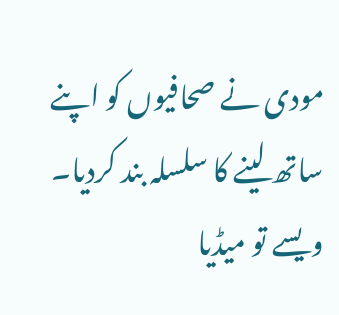مودی نے صحافیوں کو اپنے ساتھ لینے کا سلسلہ بند کردیا۔
ویسے تو میڈیا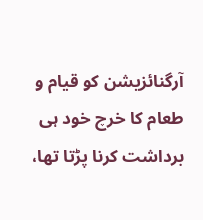آرگنائزیشن کو قیام و طعام کا خرچ خود ہی برداشت کرنا پڑتا تھا،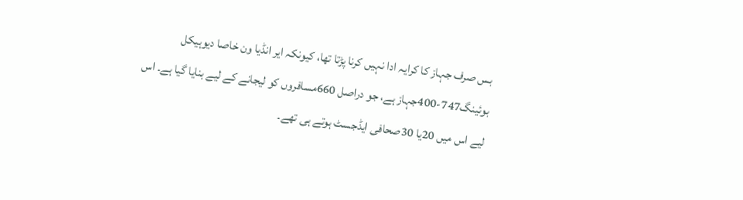بس صرف جہاز کا کرایہ ادا نہیں کرنا پڑتا تھا، کیونکہ ایر انڈیا ون خاصا دیوہیکل بوئینگ747-400جہاز ہے، جو دراصل 660مسافروں کو لیجانے کے لیے بنایا گیا ہے۔ اس لیے اس میں 20یا 30صحافی ایڈجسٹ ہوتے ہی تھے۔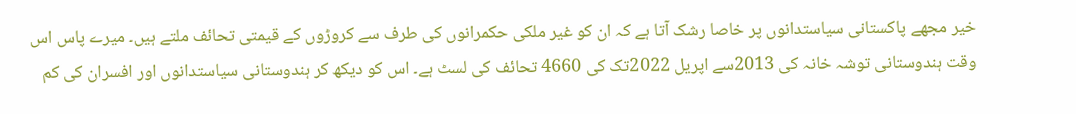خیر مجھے پاکستانی سیاستدانوں پر خاصا رشک آتا ہے کہ ان کو غیر ملکی حکمرانوں کی طرف سے کروڑوں کے قیمتی تحائف ملتے ہیں۔ میرے پاس اس وقت ہندوستانی توشہ خانہ کی 2013سے اپریل 2022تک کی 4660 تحائف کی لسٹ ہے۔ اس کو دیکھ کر ہندوستانی سیاستدانوں اور افسران کی کم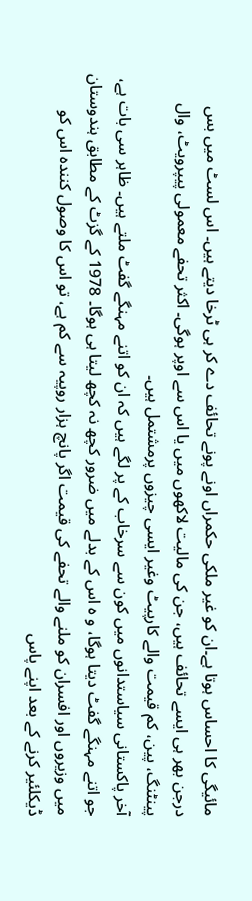مائیگی کا احساس ہوتا ہے۔ان کو غیر ملکی حکمراں اونے پونے تحائف دے کر ہی ٹرخا دیتے ہیں۔ اس لسٹ میں بس درجن بھر ہی ایسے تحائف ہیں، جن کی مالیت لاکھوں میں یا اس سے اوپر ہوگی۔ اکثر تحفے معمولی پیپرویٹ، وال پینٹنگ، پین، کم قیمت والے کارپیٹ وغیر ایسی چیزوں پرمشتمل ہیں۔
آخر پاکستانی سیاستدانوں میں کون سے سرخاب کے پر لگے ہیں کہ ان کو اتنے مہنگے گفٹ ملتے ہیں۔ ظاہر سی بات ہے، جو اتنے مہنگے گفٹ دیتا ہوگا، و ہ اس کے بدلے میں ضرور کچھ نہ کچھ لیتا ہی ہوگا۔ 1978 کے گزٹ کے مطابق ہندوستان میں وزیروں اور افسران کو ملنے والے تحفے کی قیمت اگر پانچ ہزار روپیہ سے کم ہے، تو اس کا وصول کنندہ اس کو ڈیکلئیر کرنے کے بعد اپنے پاس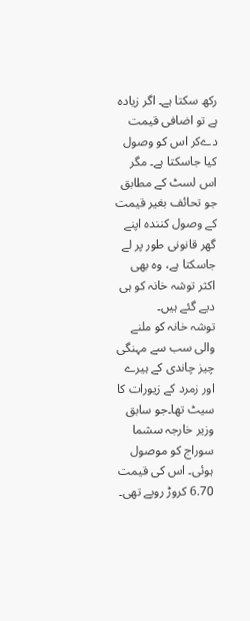رکھ سکتا ہے۔ اگر زیادہ ہے تو اضافی قیمت دےکر اس کو وصول کیا جاسکتا ہے۔ مگر اس لسٹ کے مطابق جو تحائف بغیر قیمت کے وصول کنندہ اپنے گھر قانونی طور پر لے جاسکتا ہے، وہ بھی اکثر توشہ خانہ کو ہی دیے گئے ہیں۔
توشہ خانہ کو ملنے والی سب سے مہنگی چیز چاندی کے ہیرے اور زمرد کے زیورات کا سیٹ تھا۔جو سابق وزیر خارجہ سشما سوراج کو موصول ہوئی۔ اس کی قیمت 6.70 کروڑ روپے تھی۔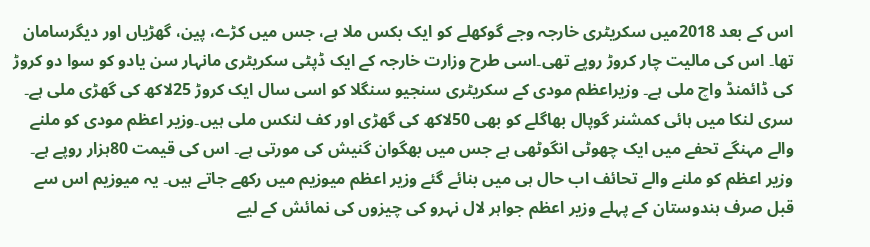اس کے بعد 2018میں سکریٹری خارجہ وجے گوکھلے کو ایک بکس ملا ہے، جس میں کڑے، پین، گھڑیاں اور دیگرسامان تھا۔ اس کی مالیت چار کروڑ روپے تھی۔اسی طرح وزارت خارجہ کے ایک ڈپٹی سکریٹری مانہار سن یادو کو سوا دو کروڑ کی ڈائمنڈ واچ ملی ہے۔ وزیراعظم مودی کے سکریٹری سنجیو سنگلا کو اسی سال ایک کروڑ 25لاکھ کی گھڑی ملی ہے۔
سری لنکا میں ہائی کمشنر گوپال بھاگلے کو بھی 50لاکھ کی گھڑی اور کف لنکس ملی ہیں۔وزیر اعظم مودی کو ملنے والے مہنگے تحفے میں ایک چھوٹی انگوٹھی ہے جس میں بھگوان گنیش کی مورتی ہے۔ اس کی قیمت 80ہزار روپے ہے۔ وزیر اعظم کو ملنے والے تحائف اب حال ہی میں بنائے گئے وزیر اعظم میوزیم میں رکھے جاتے ہیں۔ یہ میوزیم اس سے قبل صرف ہندوستان کے پہلے وزیر اعظم جواہر لال نہرو کی چیزوں کی نمائش کے لیے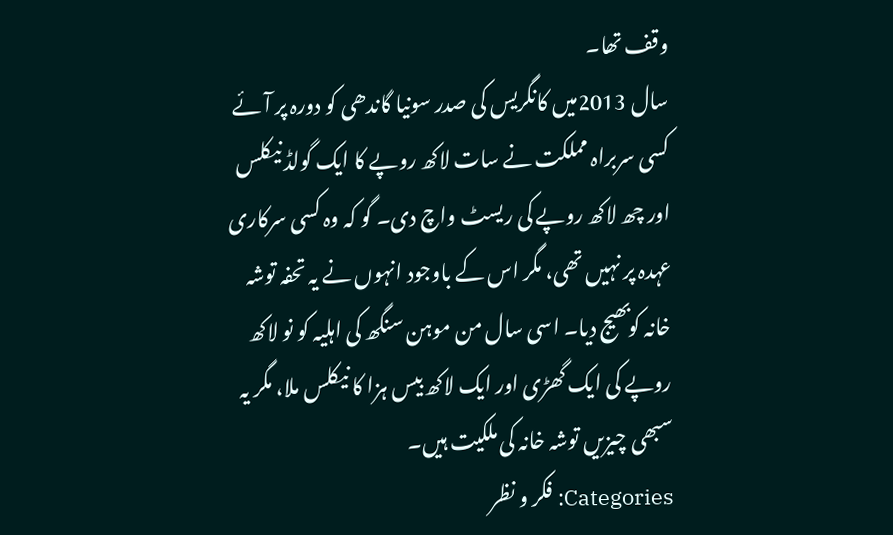وقف تھا۔
سال 2013میں کانگریس کی صدر سونیا گاندھی کو دورہ پر آئے کسی سربراہ مملکت نے سات لاکھ روپے کا ایک گولڈ نیکلس اور چھ لاکھ روپے کی ریسٹ واچ دی۔ گو کہ وہ کسی سرکاری عہدہ پر نہیں تھی، مگر اس کے باوجود انہوں نے یہ تحفہ توشہ خانہ کوبھیج دیا۔ اسی سال من موہن سنگھ کی اہلیہ کو نو لاکھ روپے کی ایک گھڑی اور ایک لاکھ بیس ہزا کا نیکلس ملا، مگر یہ سبھی چیزیں توشہ خانہ کی ملکیت ہیں۔
Categories: فکر و نظر